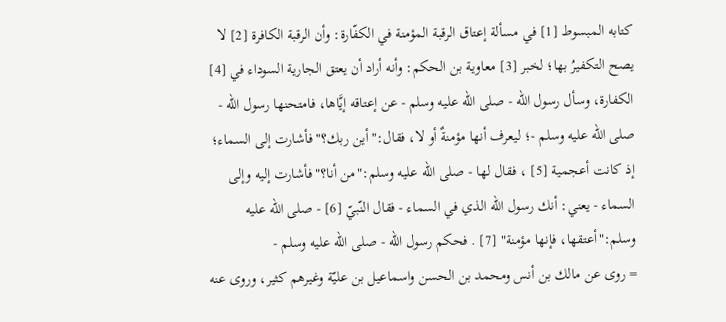كتابه المبسوط [1] في مسألة إعتاق الرقبة المؤمنة في الكفّارة: وأن الرقبة الكافرة [2] لا يصح التكفيرُ بها؛ لخبر [3] معاوية بن الحكم: وأنه أراد أن يعتق الجارية السوداء في [4] الكفارة، وسأل رسول الله - صلى الله عليه وسلم - عن إعتاقه إيَّاها، فامتحنها رسول الله - صلى الله عليه وسلم -؛ ليعرف أنها مؤمنةٌ أو لا، فقال:"أين ربك؟"فأشارت إلى السماء؛ إذ كانت أعجمية [5] ، فقال لها - صلى الله عليه وسلم:"من أنا؟"فأشارت إليه وإلى السماء - يعني: أنك رسول الله الذي في السماء - فقال النّبيّ [6] - صلى الله عليه وسلم:"أعتقها، فإنها مؤمنة" [7] . فحكم رسول الله - صلى الله عليه وسلم -
= روى عن مالك بن أنس ومحمد بن الحسن واسماعيل بن عليّة وغيرهم كثير، وروى عنه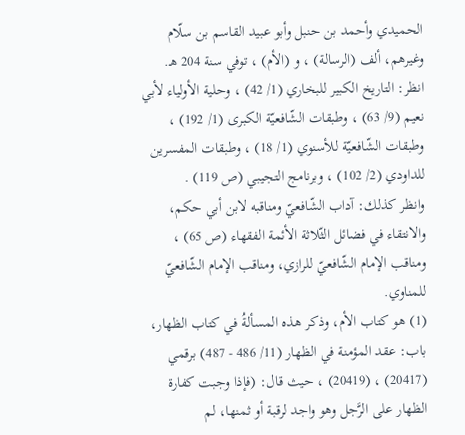الحميدي وأحمد بن حنبل وأبو عبيد القاسم بن سلّام وغيرهم، ألف (الرسالة) ، و (الأم) ، توفي سنة 204 هـ.
انظر: التاريخ الكبير للبخاري (1/ 42) ، وحلية الأولياء لأبي نعيم (9/ 63) ، وطبقات الشّافعيّة الكبرى (1/ 192) ، وطبقات الشّافعيّة للأسنوي (1/ 18) ، وطبقات المفسرين للداودي (2/ 102) ، وبرنامج التجيبي (ص 119) .
وانظر كذلك: آداب الشّافعيّ ومناقبه لابن أبي حكم، والانتقاء في فضائل الثّلاثة الأئمة الفقهاء (ص 65) ، ومناقب الإمام الشّافعيّ للرازي، ومناقب الإمام الشّافعيّ للمناوي.
(1) هو كتاب الأم، وذكر هذه المسألةُ في كتاب الظهار، باب: عقد المؤمنة في الظهار (11/ 486 - 487) برقمي (20417) ، (20419) ، حيث قال: (فإذا وجبت كفارة الظهار على الرَّجل وهو واجد لرقبة أو ثمنها، لم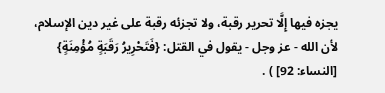يجزه فيها إِلَّا تحرير رقبة، ولا تجزئه رقبة على غير دين الإسلام، لأن الله - عز وجل - يقول في القتل: {فَتَحْرِيرُ رَقَبَةٍ مُؤْمِنَةٍ} [النساء: 92] ) .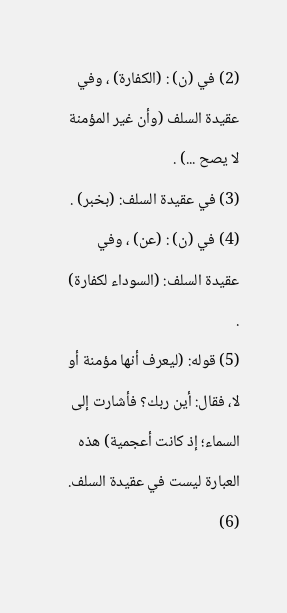(2) في (ن) : (الكفارة) ، وفي عقيدة السلف (وأن غير المؤمنة لا يصح ...) .
(3) في عقيدة السلف: (بخبر) .
(4) في (ن) : (عن) ، وفي عقيدة السلف: (السوداء لكفارة) .
(5) قوله: (ليعرف أنها مؤمنة أو لا، فقال: أين ربك؟ فأشارت إلى السماء؛ إذ كانت أعجمية) هذه العبارة ليست في عقيدة السلف.
(6)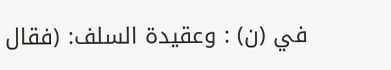في (ن) : وعقيدة السلف: (فقال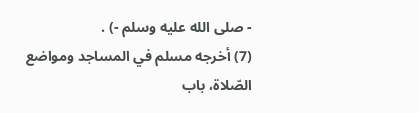- صلى الله عليه وسلم -) .
(7) أخرجه مسلم في المساجد ومواضع الصّلاة، باب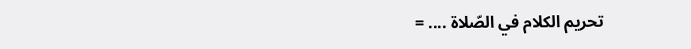تحريم الكلام في الصّلاة .... =